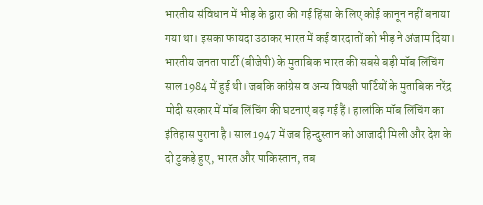भारतीय संविधान में भीड़ के द्वारा की गई हिंसा के लिए कोई कानून नहीं बनाया गया था। इसका फायदा उठाकर भारत में कई वारदातों को भीड़ ने अंजाम दिया। भारतीय जनता पार्टी (बीजेपी) के मुताबिक भारत की सबसे बड़ी मॉब लिंचिंग साल 1984 में हुई थी। जबकि कांग्रेस व अन्य विपक्षी पार्टियों के मुताबिक नरेंद्र मोदी सरकार में मॉब लिंचिंग की घटनाएं बढ़ गई हैं। हालांकि मॉब लिंचिंग का इंतिहास पुराना है। साल 1947 में जब हिन्दुस्तान को आजादी मिली और देश के दो टुकड़े हुए, भारत और पाकिस्तान, तब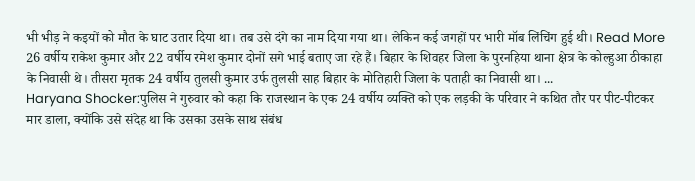भी भीड़ ने कइयों को मौत के घाट उतार दिया था। तब उसे दंगे का नाम दिया गया था। लेकिन कई जगहों पर भारी मॉब लिंचिंग हुई थी। Read More
26 वर्षीय राकेश कुमार और 22 वर्षीय रमेश कुमार दोनों सगे भाई बताए जा रहे हैं। बिहार के शिवहर जिला के पुरनहिया थाना क्षेत्र के कोल्हुआ ठीकाहा के निवासी थे। तीसरा मृतक 24 वर्षीय तुलसी कुमार उर्फ तुलसी साह बिहार के मोतिहारी जिला के पताही का निवासी था। ...
Haryana Shocker:पुलिस ने गुरुवार को कहा कि राजस्थान के एक 24 वर्षीय व्यक्ति को एक लड़की के परिवार ने कथित तौर पर पीट-पीटकर मार डाला, क्योंकि उसे संदेह था कि उसका उसके साथ संबंध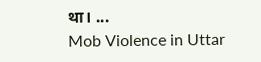था। ...
Mob Violence in Uttar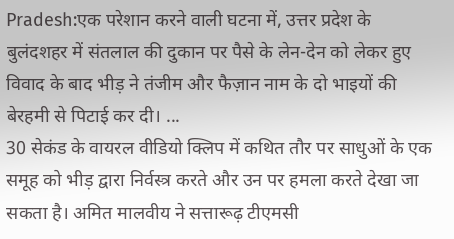Pradesh:एक परेशान करने वाली घटना में, उत्तर प्रदेश के बुलंदशहर में संतलाल की दुकान पर पैसे के लेन-देन को लेकर हुए विवाद के बाद भीड़ ने तंजीम और फैज़ान नाम के दो भाइयों की बेरहमी से पिटाई कर दी। ...
30 सेकंड के वायरल वीडियो क्लिप में कथित तौर पर साधुओं के एक समूह को भीड़ द्वारा निर्वस्त्र करते और उन पर हमला करते देखा जा सकता है। अमित मालवीय ने सत्तारूढ़ टीएमसी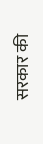सरकार की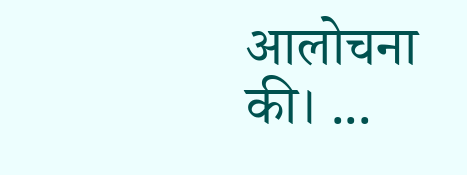आलोचना की। ...